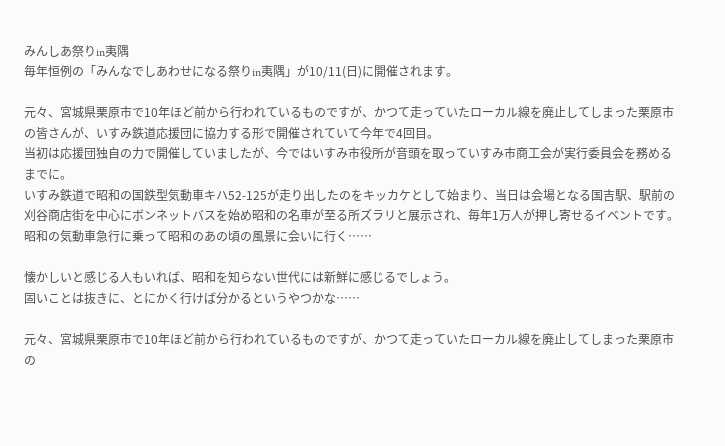みんしあ祭りin夷隅
毎年恒例の「みんなでしあわせになる祭りin夷隅」が10/11(日)に開催されます。

元々、宮城県栗原市で10年ほど前から行われているものですが、かつて走っていたローカル線を廃止してしまった栗原市の皆さんが、いすみ鉄道応援団に協力する形で開催されていて今年で4回目。
当初は応援団独自の力で開催していましたが、今ではいすみ市役所が音頭を取っていすみ市商工会が実行委員会を務めるまでに。
いすみ鉄道で昭和の国鉄型気動車キハ52-125が走り出したのをキッカケとして始まり、当日は会場となる国吉駅、駅前の刈谷商店街を中心にボンネットバスを始め昭和の名車が至る所ズラリと展示され、毎年1万人が押し寄せるイベントです。
昭和の気動車急行に乗って昭和のあの頃の風景に会いに行く……

懐かしいと感じる人もいれば、昭和を知らない世代には新鮮に感じるでしょう。
固いことは抜きに、とにかく行けば分かるというやつかな……

元々、宮城県栗原市で10年ほど前から行われているものですが、かつて走っていたローカル線を廃止してしまった栗原市の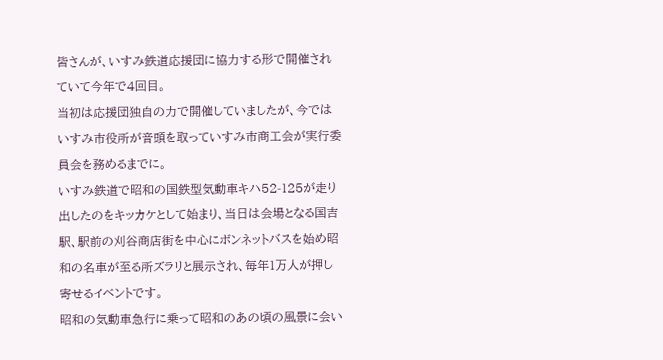皆さんが、いすみ鉄道応援団に協力する形で開催されていて今年で4回目。
当初は応援団独自の力で開催していましたが、今ではいすみ市役所が音頭を取っていすみ市商工会が実行委員会を務めるまでに。
いすみ鉄道で昭和の国鉄型気動車キハ52-125が走り出したのをキッカケとして始まり、当日は会場となる国吉駅、駅前の刈谷商店街を中心にボンネットバスを始め昭和の名車が至る所ズラリと展示され、毎年1万人が押し寄せるイベントです。
昭和の気動車急行に乗って昭和のあの頃の風景に会い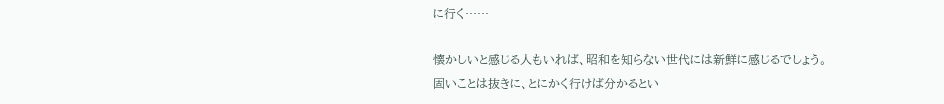に行く……

懐かしいと感じる人もいれば、昭和を知らない世代には新鮮に感じるでしょう。
固いことは抜きに、とにかく行けば分かるとい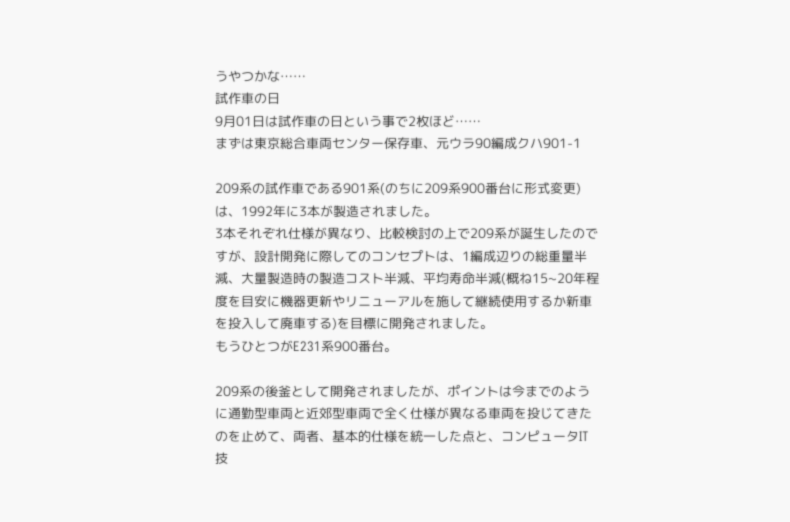うやつかな……
試作車の日
9月01日は試作車の日という事で2枚ほど……
まずは東京総合車両センター保存車、元ウラ90編成クハ901-1

209系の試作車である901系(のちに209系900番台に形式変更)は、1992年に3本が製造されました。
3本それぞれ仕様が異なり、比較検討の上で209系が誕生したのですが、設計開発に際してのコンセプトは、1編成辺りの総重量半減、大量製造時の製造コスト半減、平均寿命半減(概ね15~20年程度を目安に機器更新やリニューアルを施して継続使用するか新車を投入して廃車する)を目標に開発されました。
もうひとつがE231系900番台。

209系の後釜として開発されましたが、ポイントは今までのように通勤型車両と近郊型車両で全く仕様が異なる車両を投じてきたのを止めて、両者、基本的仕様を統一した点と、コンピュータIT技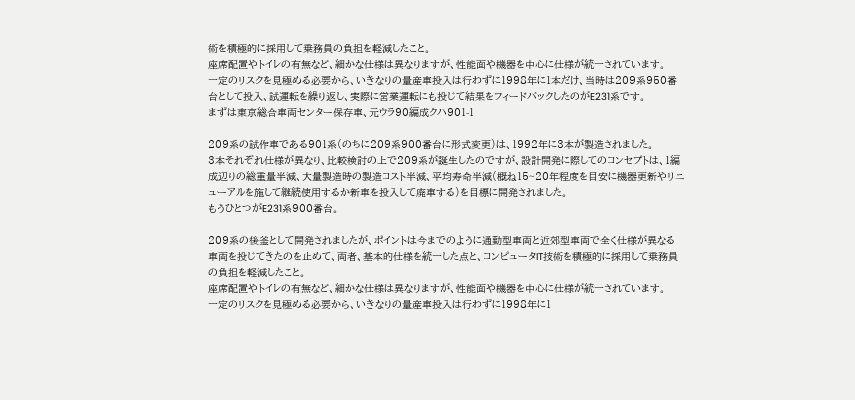術を積極的に採用して乗務員の負担を軽減したこと。
座席配置やトイレの有無など、細かな仕様は異なりますが、性能面や機器を中心に仕様が統一されています。
一定のリスクを見極める必要から、いきなりの量産車投入は行わずに1998年に1本だけ、当時は209系950番台として投入、試運転を繰り返し、実際に営業運転にも投じて結果をフィードバックしたのがE231系です。
まずは東京総合車両センター保存車、元ウラ90編成クハ901-1

209系の試作車である901系(のちに209系900番台に形式変更)は、1992年に3本が製造されました。
3本それぞれ仕様が異なり、比較検討の上で209系が誕生したのですが、設計開発に際してのコンセプトは、1編成辺りの総重量半減、大量製造時の製造コスト半減、平均寿命半減(概ね15~20年程度を目安に機器更新やリニューアルを施して継続使用するか新車を投入して廃車する)を目標に開発されました。
もうひとつがE231系900番台。

209系の後釜として開発されましたが、ポイントは今までのように通勤型車両と近郊型車両で全く仕様が異なる車両を投じてきたのを止めて、両者、基本的仕様を統一した点と、コンピュータIT技術を積極的に採用して乗務員の負担を軽減したこと。
座席配置やトイレの有無など、細かな仕様は異なりますが、性能面や機器を中心に仕様が統一されています。
一定のリスクを見極める必要から、いきなりの量産車投入は行わずに1998年に1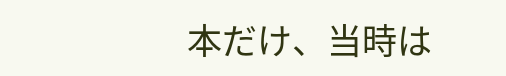本だけ、当時は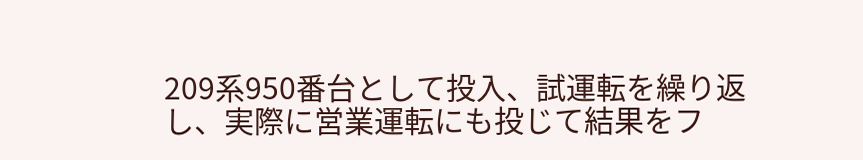209系950番台として投入、試運転を繰り返し、実際に営業運転にも投じて結果をフ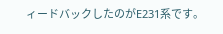ィードバックしたのがE231系です。